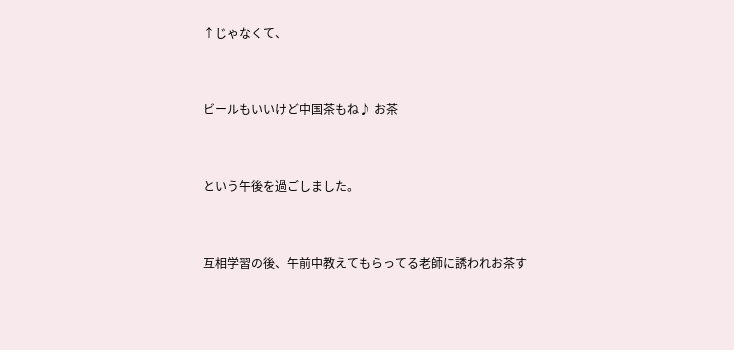↑じゃなくて、


ビールもいいけど中国茶もね♪ お茶


という午後を過ごしました。


互相学習の後、午前中教えてもらってる老師に誘われお茶す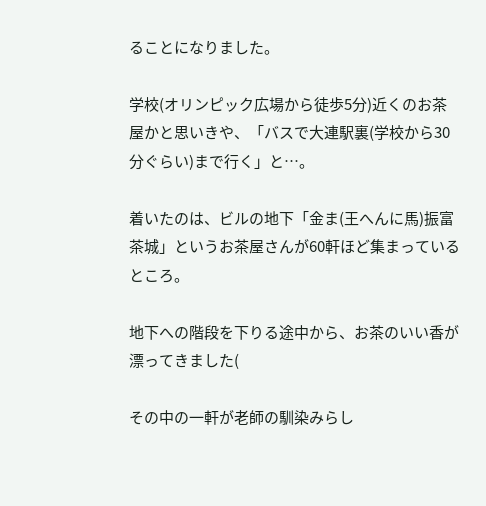ることになりました。

学校(オリンピック広場から徒歩5分)近くのお茶屋かと思いきや、「バスで大連駅裏(学校から30分ぐらい)まで行く」と…。

着いたのは、ビルの地下「金ま(王へんに馬)振富茶城」というお茶屋さんが60軒ほど集まっているところ。

地下への階段を下りる途中から、お茶のいい香が漂ってきました(

その中の一軒が老師の馴染みらし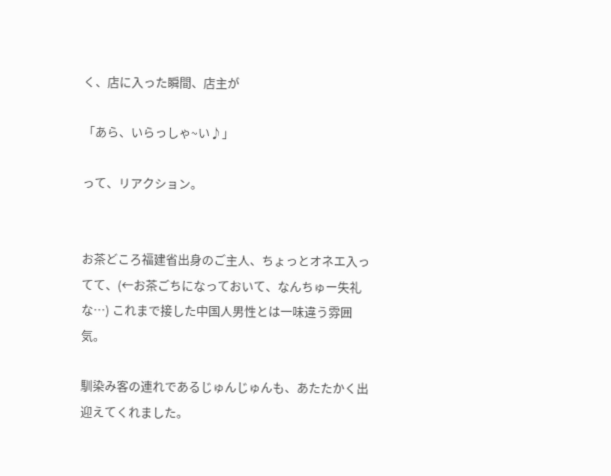く、店に入った瞬間、店主が

「あら、いらっしゃ~い♪」

って、リアクション。


お茶どころ福建省出身のご主人、ちょっとオネエ入ってて、(←お茶ごちになっておいて、なんちゅー失礼な…) これまで接した中国人男性とは一味違う雰囲気。

馴染み客の連れであるじゅんじゅんも、あたたかく出迎えてくれました。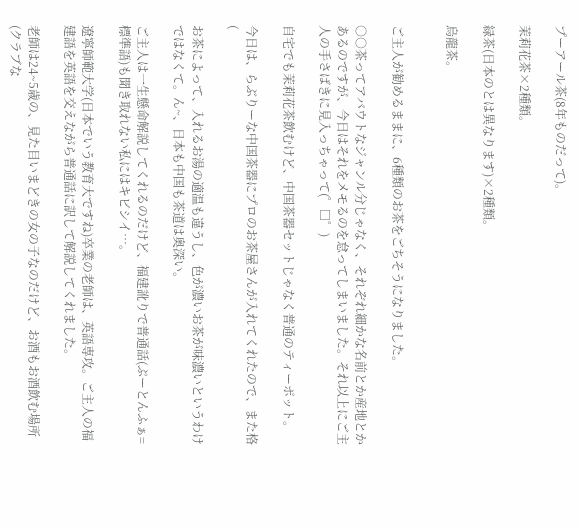プーアール茶(8年ものだって)。

茉莉花茶×2種類。

緑茶(日本のとは異なります)×2種類。

烏龍茶。


ご主人が勧めるままに、6種類のお茶をごちそうになりました。

○○茶ってアバウトなジャンル分じゃなく、それぞれ細かな名前とか産地とかあるのですが、今日はそれをメモるのを怠ってしまいました。それ以上にご主人の手さばきに見入っちゃって(゜□゜)

自宅でも茉莉花茶飲むけど、中国茶器セットじゃなく普通のティーポット。

今日は、らぶりーな中国茶器にプロのお茶屋さんが入れてくれたので、また格 (

お茶によって、入れるお湯の適温も違うし、色が濃いお茶が味濃いというわけではなくて。ん~、日本も中国も茶道は奥深い。

ご主人は一生懸命解説してくれるのだけど、福建訛りで普通話(ぷーとんふぁ=標準語)も聞き取れない私にはキビシイ…。

遼寧師範大学(日本でいう教育大ですね)卒業の老師は、英語専攻。ご主人の福建語を英語を交えながら普通話に訳して解説してくれました。

老師は24~5歳の、見た目いまどきの女の子なのだけど、お酒もお酒飲む場所(クラブな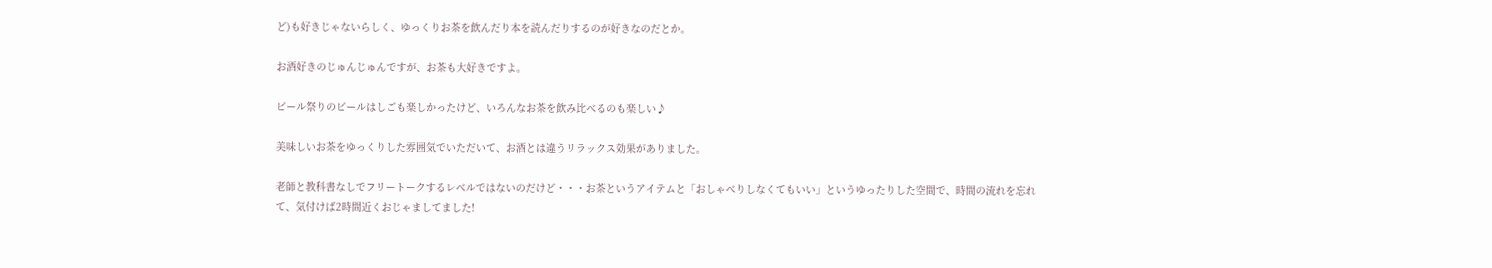ど)も好きじゃないらしく、ゆっくりお茶を飲んだり本を読んだりするのが好きなのだとか。

お酒好きのじゅんじゅんですが、お茶も大好きですよ。

ビール祭りのビールはしごも楽しかったけど、いろんなお茶を飲み比べるのも楽しい♪

美味しいお茶をゆっくりした雰囲気でいただいて、お酒とは違うリラックス効果がありました。

老師と教科書なしでフリートークするレベルではないのだけど・・・お茶というアイテムと「おしゃべりしなくてもいい」というゆったりした空間で、時間の流れを忘れて、気付けば2時間近くおじゃましてました!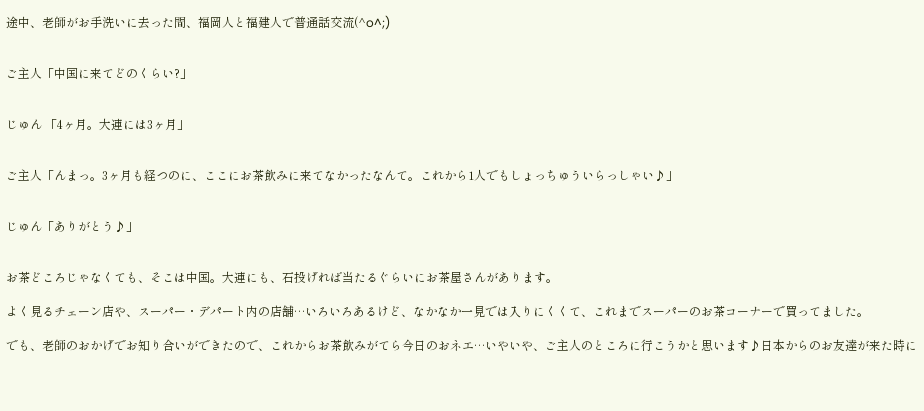途中、老師がお手洗いに去った間、福岡人と福建人で普通話交流(^o^;)


ご主人「中国に来てどのくらい?」


じゅん 「4ヶ月。大連には3ヶ月」


ご主人「んまっ。3ヶ月も経つのに、ここにお茶飲みに来てなかったなんて。これから1人でもしょっちゅういらっしゃい♪」


じゅん「ありがとう♪」


お茶どころじゃなくても、そこは中国。大連にも、石投げれば当たるぐらいにお茶屋さんがあります。

よく見るチェーン店や、スーパー・デパート内の店舗…いろいろあるけど、なかなか一見では入りにくくて、これまでスーパーのお茶コーナーで買ってました。

でも、老師のおかげでお知り合いができたので、これからお茶飲みがてら今日のおネエ…いやいや、ご主人のところに行こうかと思います♪日本からのお友達が来た時に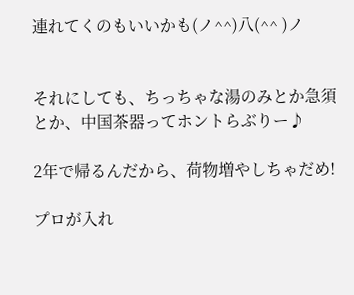連れてくのもいいかも(ノ^^)八(^^ )ノ


それにしても、ちっちゃな湯のみとか急須とか、中国茶器ってホントらぶりー♪

2年で帰るんだから、荷物増やしちゃだめ!

プロが入れ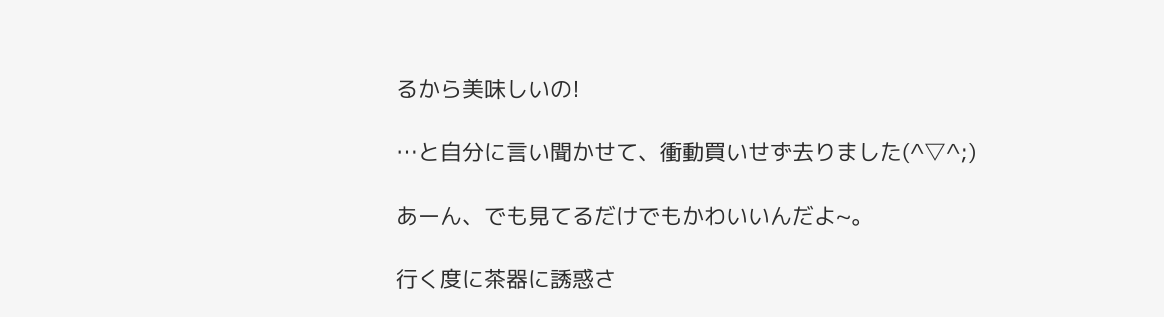るから美味しいの!

…と自分に言い聞かせて、衝動買いせず去りました(^▽^;)

あーん、でも見てるだけでもかわいいんだよ~。

行く度に茶器に誘惑さ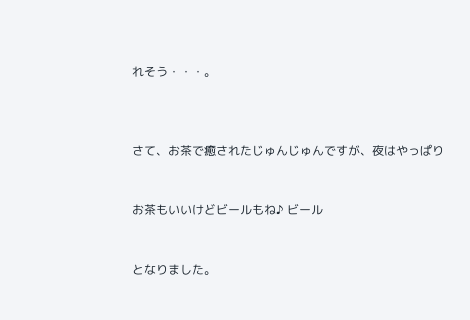れそう・・・。



さて、お茶で癒されたじゅんじゅんですが、夜はやっぱり


お茶もいいけどビールもね♪ ビール


となりました。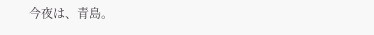今夜は、青島。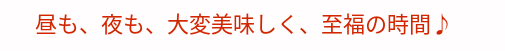昼も、夜も、大変美味しく、至福の時間♪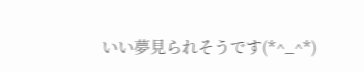いい夢見られそうです(*^_^*)